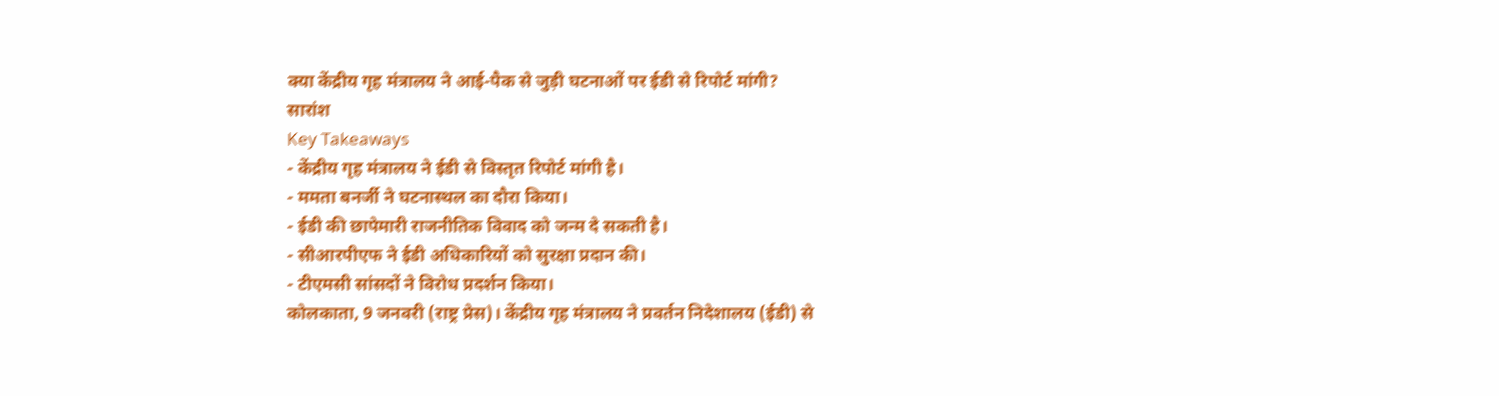क्या केंद्रीय गृह मंत्रालय ने आई-पैक से जुड़ी घटनाओं पर ईडी से रिपोर्ट मांगी?
सारांश
Key Takeaways
- केंद्रीय गृह मंत्रालय ने ईडी से विस्तृत रिपोर्ट मांगी है।
- ममता बनर्जी ने घटनास्थल का दौरा किया।
- ईडी की छापेमारी राजनीतिक विवाद को जन्म दे सकती है।
- सीआरपीएफ ने ईडी अधिकारियों को सुरक्षा प्रदान की।
- टीएमसी सांसदों ने विरोध प्रदर्शन किया।
कोलकाता, 9 जनवरी (राष्ट्र प्रेस)। केंद्रीय गृह मंत्रालय ने प्रवर्तन निदेशालय (ईडी) से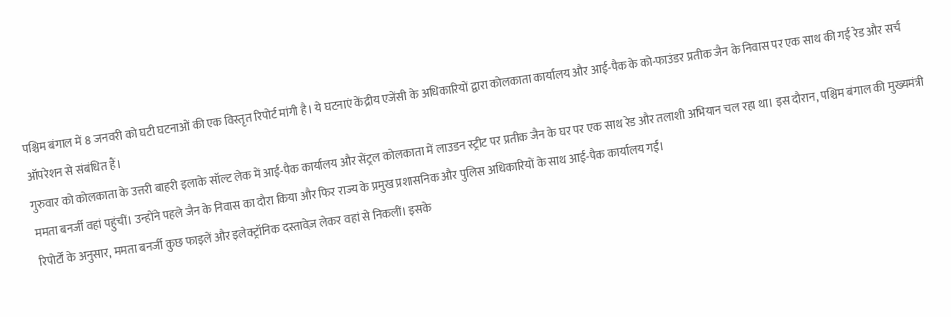पश्चिम बंगाल में 8 जनवरी को घटी घटनाओं की एक विस्तृत रिपोर्ट मांगी है। ये घटनाएं केंद्रीय एजेंसी के अधिकारियों द्वारा कोलकाता कार्यालय और आई-पैक के को-फाउंडर प्रतीक जैन के निवास पर एक साथ की गई रेड और सर्च ऑपरेशन से संबंधित हैं।
गुरुवार को कोलकाता के उत्तरी बाहरी इलाके सॉल्ट लेक में आई-पैक कार्यालय और सेंट्रल कोलकाता में लाउडन स्ट्रीट पर प्रतीक जैन के घर पर एक साथ रेड और तलाशी अभियान चल रहा था। इस दौरान, पश्चिम बंगाल की मुख्यमंत्री ममता बनर्जी वहां पहुंचीं। उन्होंने पहले जैन के निवास का दौरा किया और फिर राज्य के प्रमुख प्रशासनिक और पुलिस अधिकारियों के साथ आई-पैक कार्यालय गईं।
रिपोर्टों के अनुसार, ममता बनर्जी कुछ फाइलें और इलेक्ट्रॉनिक दस्तावेज़ लेकर वहां से निकलीं। इसके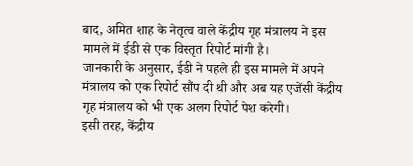बाद, अमित शाह के नेतृत्व वाले केंद्रीय गृह मंत्रालय ने इस मामले में ईडी से एक विस्तृत रिपोर्ट मांगी है।
जानकारी के अनुसार, ईडी ने पहले ही इस मामले में अपने मंत्रालय को एक रिपोर्ट सौंप दी थी और अब यह एजेंसी केंद्रीय गृह मंत्रालय को भी एक अलग रिपोर्ट पेश करेगी।
इसी तरह, केंद्रीय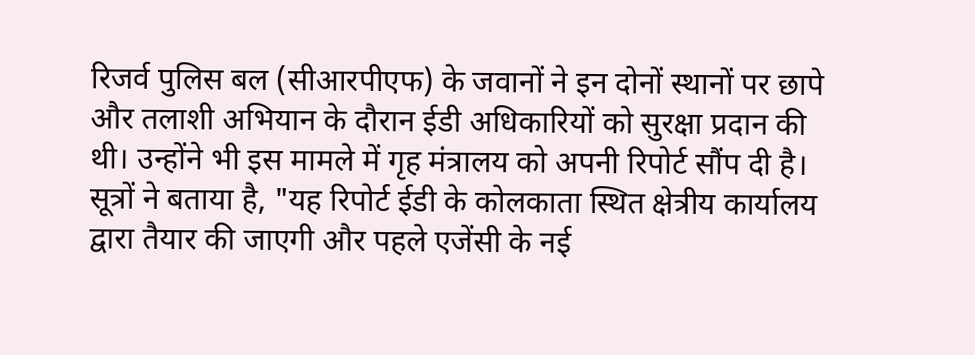रिजर्व पुलिस बल (सीआरपीएफ) के जवानों ने इन दोनों स्थानों पर छापे और तलाशी अभियान के दौरान ईडी अधिकारियों को सुरक्षा प्रदान की थी। उन्होंने भी इस मामले में गृह मंत्रालय को अपनी रिपोर्ट सौंप दी है।
सूत्रों ने बताया है, "यह रिपोर्ट ईडी के कोलकाता स्थित क्षेत्रीय कार्यालय द्वारा तैयार की जाएगी और पहले एजेंसी के नई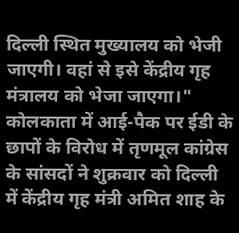दिल्ली स्थित मुख्यालय को भेजी जाएगी। वहां से इसे केंद्रीय गृह मंत्रालय को भेजा जाएगा।"
कोलकाता में आई-पैक पर ईडी के छापों के विरोध में तृणमूल कांग्रेस के सांसदों ने शुक्रवार को दिल्ली में केंद्रीय गृह मंत्री अमित शाह के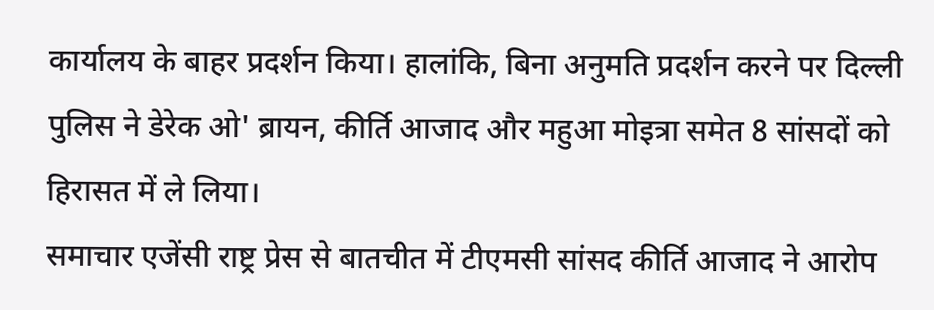कार्यालय के बाहर प्रदर्शन किया। हालांकि, बिना अनुमति प्रदर्शन करने पर दिल्ली पुलिस ने डेरेक ओ' ब्रायन, कीर्ति आजाद और महुआ मोइत्रा समेत 8 सांसदों को हिरासत में ले लिया।
समाचार एजेंसी राष्ट्र प्रेस से बातचीत में टीएमसी सांसद कीर्ति आजाद ने आरोप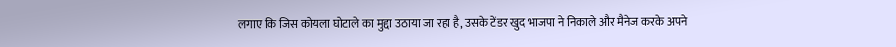लगाए कि जिस कोयला घोटाले का मुद्दा उठाया जा रहा है, उसके टेंडर खुद भाजपा ने निकाले और मैनेज करके अपने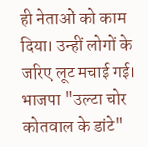ही नेताओं को काम दिया। उन्हीं लोगों के जरिए लूट मचाई गई। भाजपा "उल्टा चोर कोतवाल के डांटे"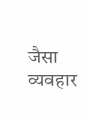जैसा व्यवहार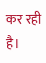कर रही है।